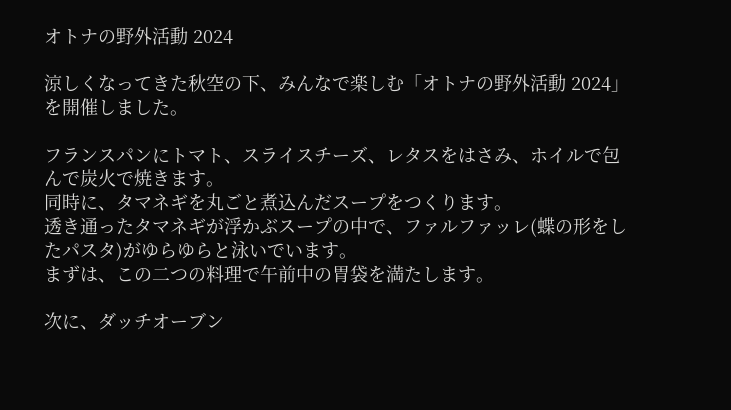オトナの野外活動 2024

涼しくなってきた秋空の下、みんなで楽しむ「オトナの野外活動 2024」を開催しました。

フランスパンにトマト、スライスチーズ、レタスをはさみ、ホイルで包んで炭火で焼きます。
同時に、タマネギを丸ごと煮込んだスープをつくります。
透き通ったタマネギが浮かぶスープの中で、ファルファッレ(蝶の形をしたパスタ)がゆらゆらと泳いでいます。
まずは、この二つの料理で午前中の胃袋を満たします。

次に、ダッチオーブン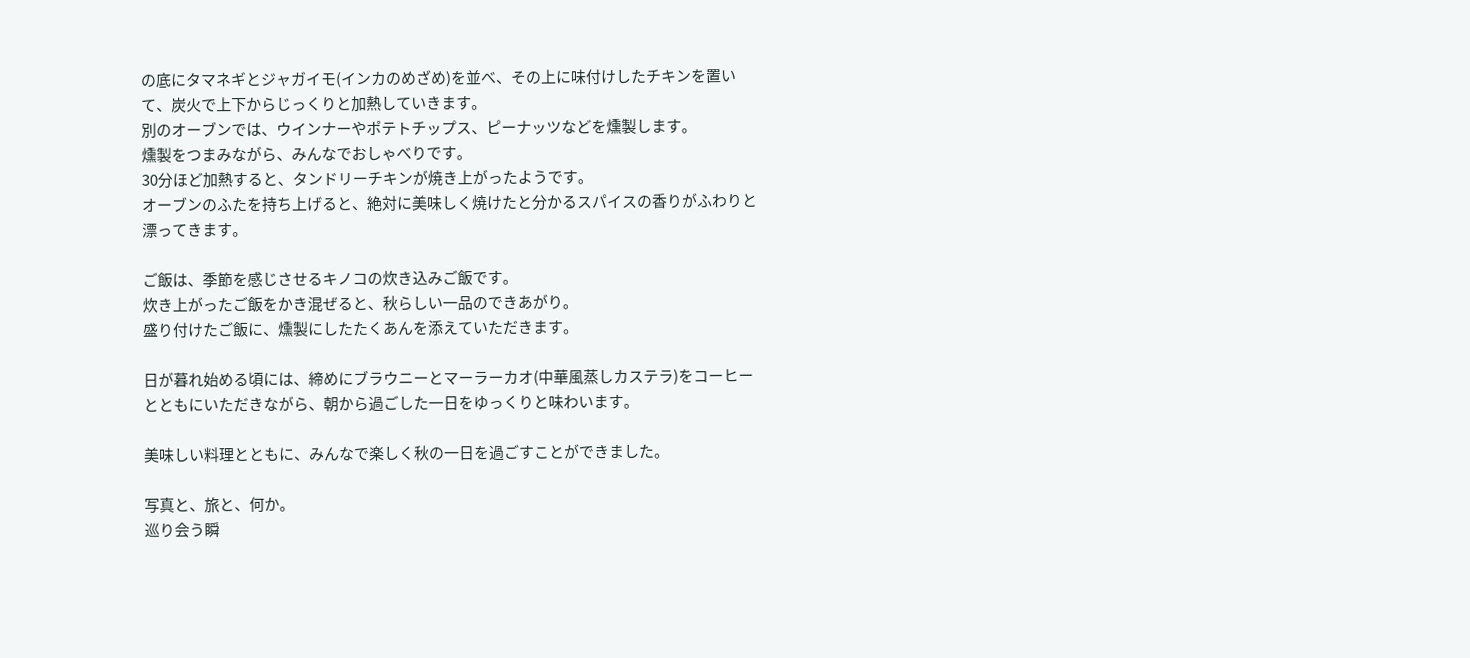の底にタマネギとジャガイモ(インカのめざめ)を並べ、その上に味付けしたチキンを置いて、炭火で上下からじっくりと加熱していきます。
別のオーブンでは、ウインナーやポテトチップス、ピーナッツなどを燻製します。
燻製をつまみながら、みんなでおしゃべりです。
30分ほど加熱すると、タンドリーチキンが焼き上がったようです。
オーブンのふたを持ち上げると、絶対に美味しく焼けたと分かるスパイスの香りがふわりと漂ってきます。

ご飯は、季節を感じさせるキノコの炊き込みご飯です。
炊き上がったご飯をかき混ぜると、秋らしい一品のできあがり。
盛り付けたご飯に、燻製にしたたくあんを添えていただきます。

日が暮れ始める頃には、締めにブラウニーとマーラーカオ(中華風蒸しカステラ)をコーヒーとともにいただきながら、朝から過ごした一日をゆっくりと味わいます。

美味しい料理とともに、みんなで楽しく秋の一日を過ごすことができました。

写真と、旅と、何か。
巡り会う瞬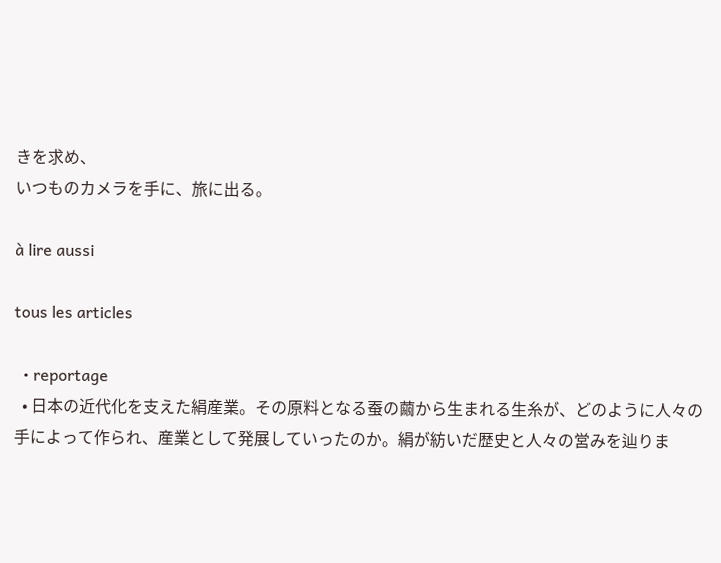きを求め、
いつものカメラを手に、旅に出る。

à lire aussi

tous les articles

  • reportage
  • 日本の近代化を支えた絹産業。その原料となる蚕の繭から生まれる生糸が、どのように人々の手によって作られ、産業として発展していったのか。絹が紡いだ歴史と人々の営みを辿りま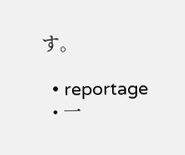す。

  • reportage
  • 一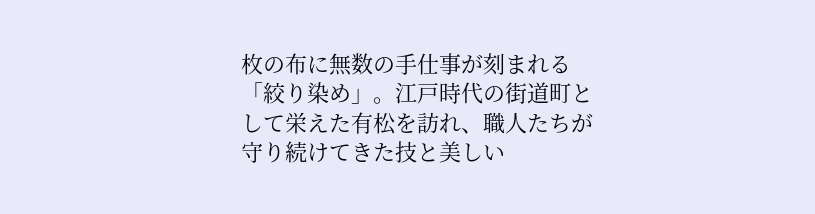枚の布に無数の手仕事が刻まれる「絞り染め」。江戸時代の街道町として栄えた有松を訪れ、職人たちが守り続けてきた技と美しい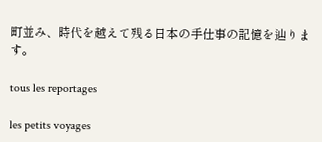町並み、時代を越えて残る日本の手仕事の記憶を辿ります。

tous les reportages

les petits voyages